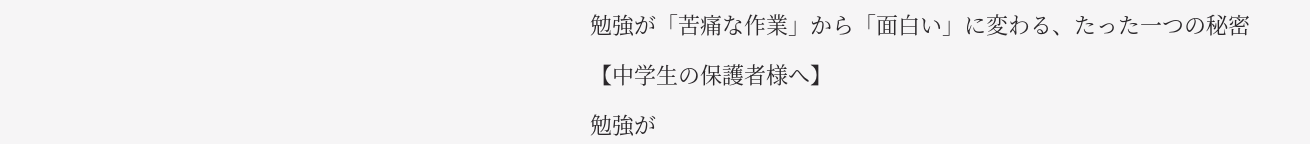勉強が「苦痛な作業」から「面白い」に変わる、たった一つの秘密

【中学生の保護者様へ】

勉強が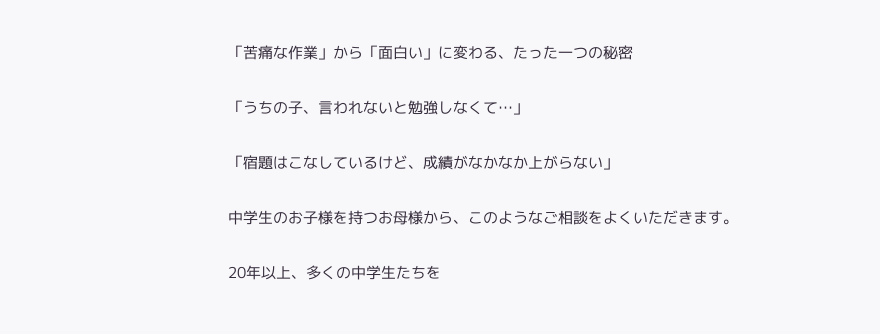「苦痛な作業」から「面白い」に変わる、たった一つの秘密

「うちの子、言われないと勉強しなくて…」

「宿題はこなしているけど、成績がなかなか上がらない」

中学生のお子様を持つお母様から、このようなご相談をよくいただきます。

20年以上、多くの中学生たちを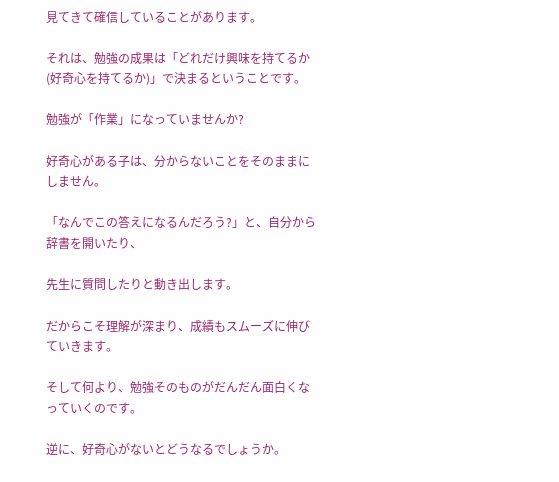見てきて確信していることがあります。

それは、勉強の成果は「どれだけ興味を持てるか(好奇心を持てるか)」で決まるということです。

勉強が「作業」になっていませんか?

好奇心がある子は、分からないことをそのままにしません。

「なんでこの答えになるんだろう?」と、自分から辞書を開いたり、

先生に質問したりと動き出します。

だからこそ理解が深まり、成績もスムーズに伸びていきます。

そして何より、勉強そのものがだんだん面白くなっていくのです。

逆に、好奇心がないとどうなるでしょうか。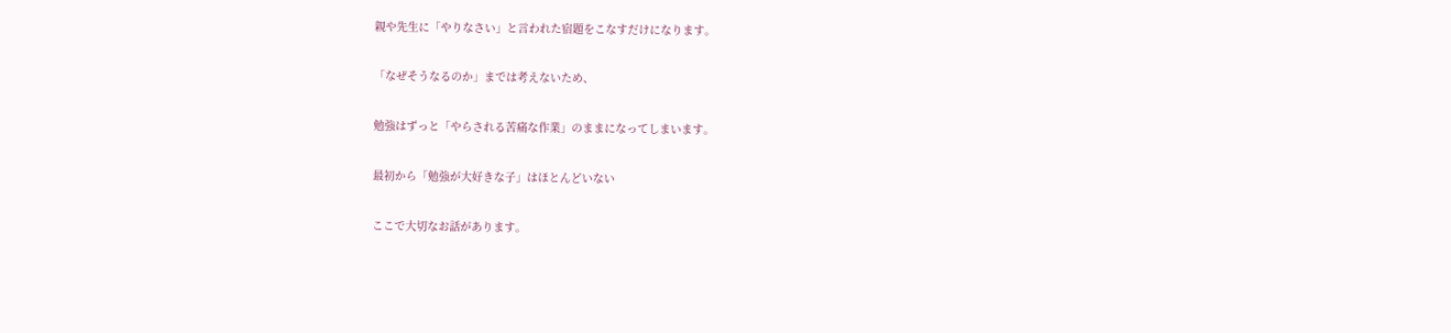親や先生に「やりなさい」と言われた宿題をこなすだけになります。

「なぜそうなるのか」までは考えないため、

勉強はずっと「やらされる苦痛な作業」のままになってしまいます。

最初から「勉強が大好きな子」はほとんどいない

ここで大切なお話があります。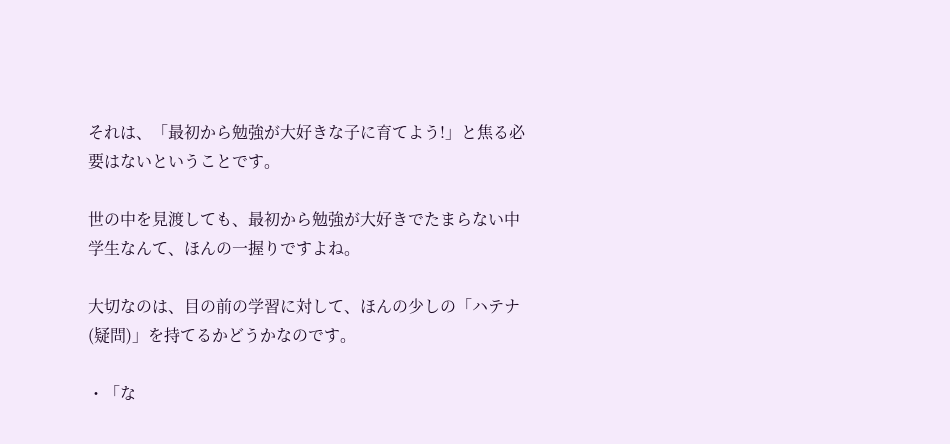それは、「最初から勉強が大好きな子に育てよう!」と焦る必要はないということです。

世の中を見渡しても、最初から勉強が大好きでたまらない中学生なんて、ほんの一握りですよね。

大切なのは、目の前の学習に対して、ほんの少しの「ハテナ(疑問)」を持てるかどうかなのです。

・「な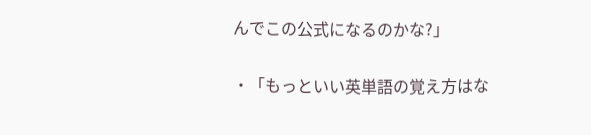んでこの公式になるのかな?」

・「もっといい英単語の覚え方はな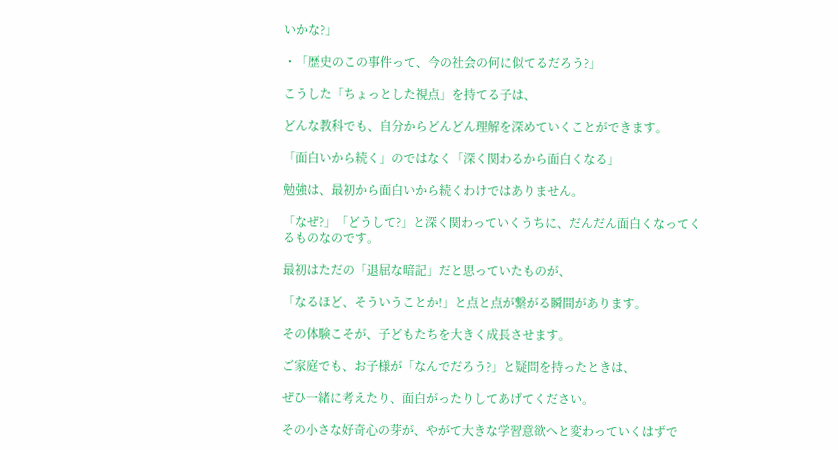いかな?」

・「歴史のこの事件って、今の社会の何に似てるだろう?」

こうした「ちょっとした視点」を持てる子は、

どんな教科でも、自分からどんどん理解を深めていくことができます。

「面白いから続く」のではなく「深く関わるから面白くなる」

勉強は、最初から面白いから続くわけではありません。

「なぜ?」「どうして?」と深く関わっていくうちに、だんだん面白くなってくるものなのです。

最初はただの「退屈な暗記」だと思っていたものが、

「なるほど、そういうことか!」と点と点が繋がる瞬間があります。

その体験こそが、子どもたちを大きく成長させます。

ご家庭でも、お子様が「なんでだろう?」と疑問を持ったときは、

ぜひ一緒に考えたり、面白がったりしてあげてください。

その小さな好奇心の芽が、やがて大きな学習意欲へと変わっていくはずで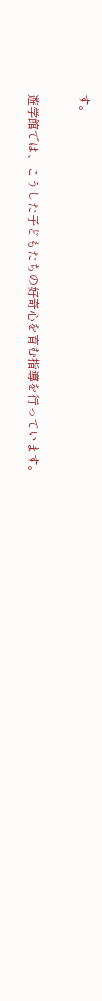す。

遊学館では、こうした子どもたちの好奇心を育む指導を行っています。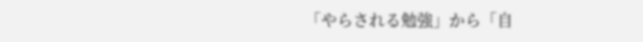「やらされる勉強」から「自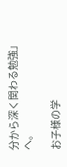分から深く関わる勉強」へ。

お子様の学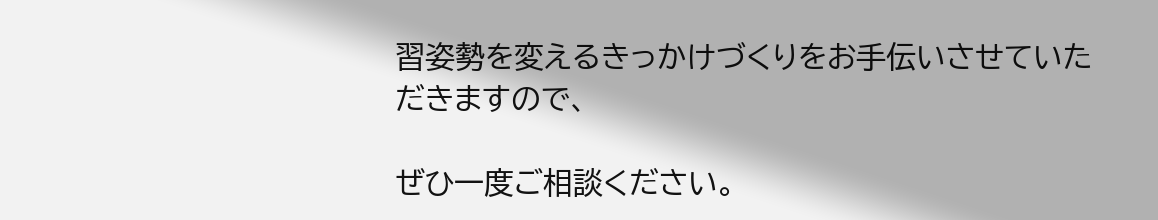習姿勢を変えるきっかけづくりをお手伝いさせていただきますので、

ぜひ一度ご相談ください。